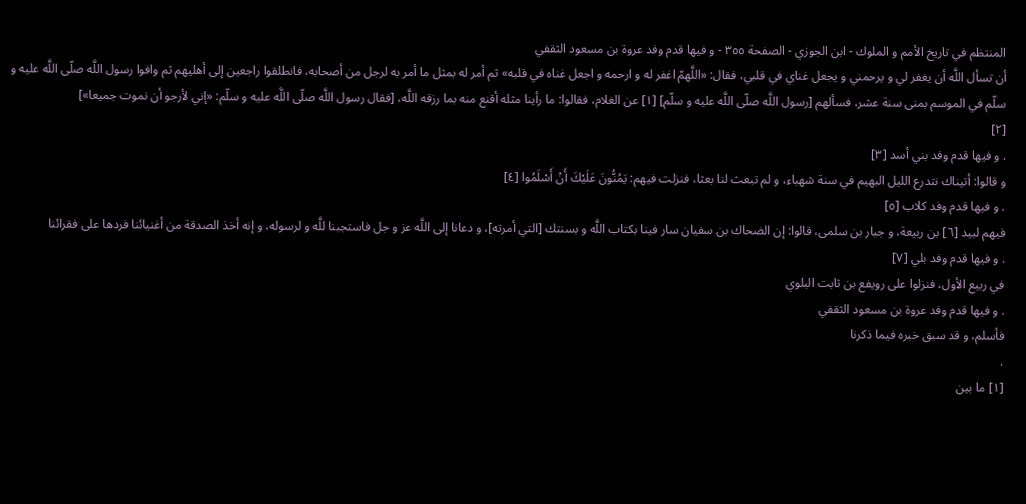المنتظم في تاريخ الأمم و الملوك - ابن الجوزي - الصفحة ٣٥٥ - و فيها قدم وفد عروة بن مسعود الثقفي
أن تسأل اللَّه أن يغفر لي و يرحمني و يجعل غناي في قلبي، فقال: «اللَّهمّ اغفر له و ارحمه و اجعل غناه في قلبه» ثم أمر له بمثل ما أمر به لرجل من أصحابه، فانطلقوا راجعين إلى أهليهم ثم وافوا رسول اللَّه صلّى اللَّه عليه و سلّم في الموسم بمنى سنة عشر، فسألهم [رسول اللَّه صلّى اللَّه عليه و سلّم] [١] عن الغلام، فقالوا: ما رأينا مثله أقنع منه بما رزقه اللَّه، [فقال رسول اللَّه صلّى اللَّه عليه و سلّم: «إني لأرجو أن نموت جميعا»]
[٢]
. و فيها قدم وفد بني أسد [٣]
و قالوا: أتيناك نتدرع الليل البهيم في سنة شهباء، و لم تبعث لنا بعثا، فنزلت فيهم: يَمُنُّونَ عَلَيْكَ أَنْ أَسْلَمُوا [٤]
. و فيها قدم وفد كلاب [٥]
فيهم لبيد [٦] بن ربيعة، و جبار بن سلمى، قالوا: إن الضحاك بن سفيان سار فينا بكتاب اللَّه و بسنتك [التي أمرته]، و دعانا إلى اللَّه عز و جل فاستجبنا للَّه و لرسوله، و إنه أخذ الصدقة من أغنيائنا فردها على فقرائنا
. و فيها قدم وفد بلي [٧]
في ربيع الأول، فنزلوا على رويفع بن ثابت البلوي
. و فيها قدم وفد عروة بن مسعود الثقفي
فأسلم، و قد سبق خبره فيما ذكرنا
.
[١] ما بين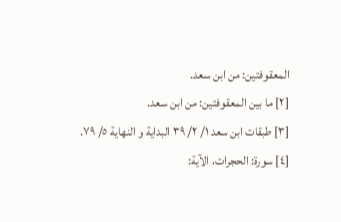المعقوفتين: من ابن سعد.
[٢] ما بين المعقوفتين: من ابن سعد.
[٣] طبقات ابن سعد ١/ ٢/ ٣٩ البداية و النهاية ٥/ ٧٩.
[٤] سورة: الحجرات، الآية: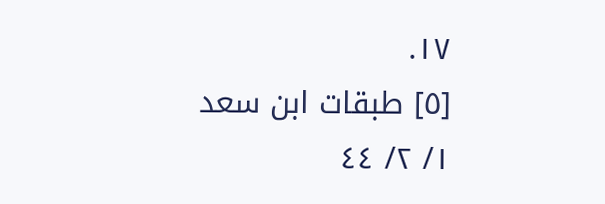١٧.
[٥] طبقات ابن سعد ١/ ٢/ ٤٤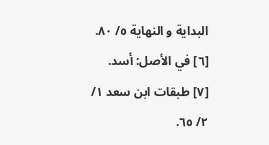البداية و النهاية ٥/ ٨٠.
[٦] في الأصل: أسد.
[٧] طبقات ابن سعد ١/ ٢/ ٦٥.